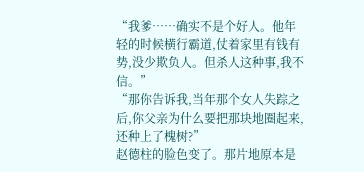“我爹……确实不是个好人。他年轻的时候横行霸道,仗着家里有钱有势,没少欺负人。但杀人这种事,我不信。”
“那你告诉我,当年那个女人失踪之后,你父亲为什么要把那块地圈起来,还种上了槐树?”
赵德柱的脸色变了。那片地原本是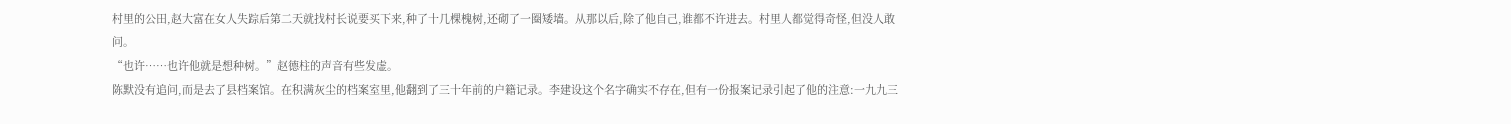村里的公田,赵大富在女人失踪后第二天就找村长说要买下来,种了十几棵槐树,还砌了一圈矮墙。从那以后,除了他自己,谁都不许进去。村里人都觉得奇怪,但没人敢问。
“也许……也许他就是想种树。”赵德柱的声音有些发虚。
陈默没有追问,而是去了县档案馆。在积满灰尘的档案室里,他翻到了三十年前的户籍记录。李建设这个名字确实不存在,但有一份报案记录引起了他的注意:一九九三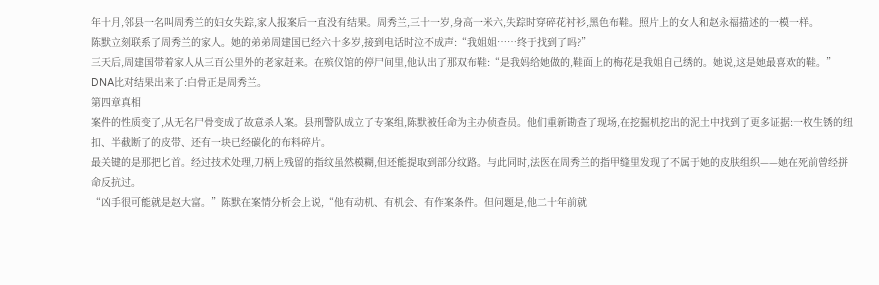年十月,邻县一名叫周秀兰的妇女失踪,家人报案后一直没有结果。周秀兰,三十一岁,身高一米六,失踪时穿碎花衬衫,黑色布鞋。照片上的女人和赵永福描述的一模一样。
陈默立刻联系了周秀兰的家人。她的弟弟周建国已经六十多岁,接到电话时泣不成声:“我姐姐……终于找到了吗?”
三天后,周建国带着家人从三百公里外的老家赶来。在殡仪馆的停尸间里,他认出了那双布鞋:“是我妈给她做的,鞋面上的梅花是我姐自己绣的。她说,这是她最喜欢的鞋。”
DNA比对结果出来了:白骨正是周秀兰。
第四章真相
案件的性质变了,从无名尸骨变成了故意杀人案。县刑警队成立了专案组,陈默被任命为主办侦查员。他们重新勘查了现场,在挖掘机挖出的泥土中找到了更多证据:一枚生锈的纽扣、半截断了的皮带、还有一块已经碳化的布料碎片。
最关键的是那把匕首。经过技术处理,刀柄上残留的指纹虽然模糊,但还能提取到部分纹路。与此同时,法医在周秀兰的指甲缝里发现了不属于她的皮肤组织——她在死前曾经拼命反抗过。
“凶手很可能就是赵大富。”陈默在案情分析会上说,“他有动机、有机会、有作案条件。但问题是,他二十年前就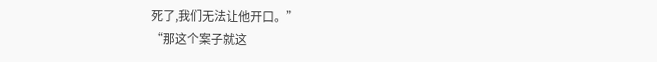死了,我们无法让他开口。”
“那这个案子就这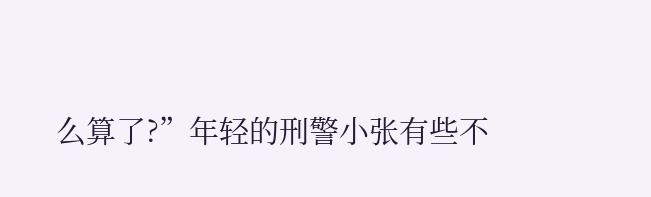么算了?”年轻的刑警小张有些不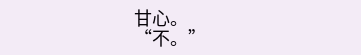甘心。
“不。”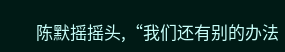陈默摇摇头,“我们还有别的办法